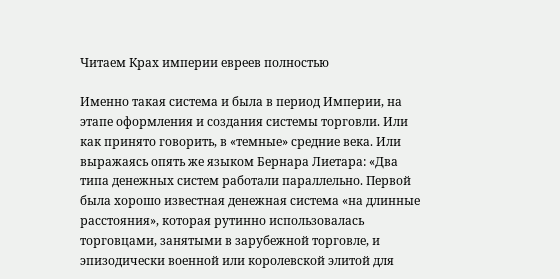Читаем Крах империи евреев полностью

Именно такая система и была в период Империи, на этапе оформления и создания системы торговли. Или как принято говорить, в «темные» средние века. Или выражаясь опять же языком Бернара Лиетара: «Два типа денежных систем работали параллельно. Первой была хорошо известная денежная система «на длинные расстояния», которая рутинно использовалась торговцами, занятыми в зарубежной торговле, и эпизодически военной или королевской элитой для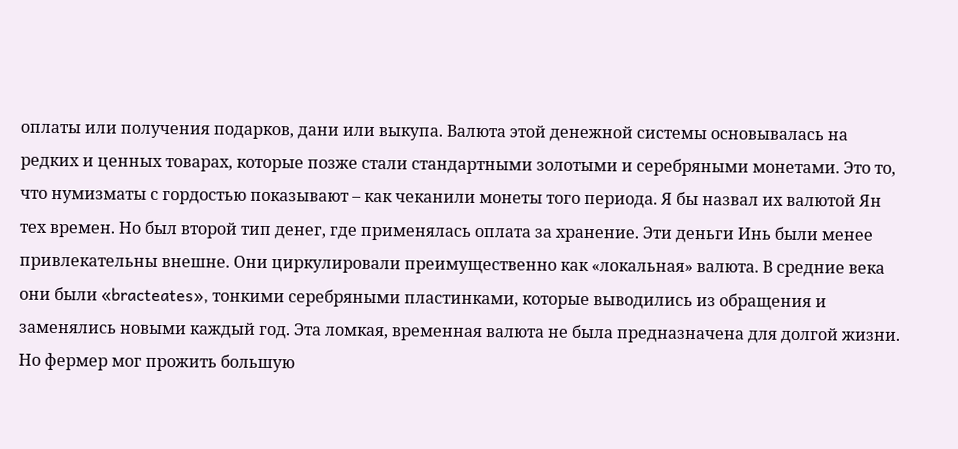оплаты или получения подарков, дани или выкупа. Валюта этой денежной системы основывалась на редких и ценных товарах, которые позже стали стандартными золотыми и серебряными монетами. Это то, что нумизматы с гордостью показывают – как чеканили монеты того периода. Я бы назвал их валютой Ян тех времен. Но был второй тип денег, где применялась оплата за хранение. Эти деньги Инь были менее привлекательны внешне. Они циркулировали преимущественно как «локальная» валюта. В средние века они были «bracteates», тонкими серебряными пластинками, которые выводились из обращения и заменялись новыми каждый год. Эта ломкая, временная валюта не была предназначена для долгой жизни. Но фермер мог прожить большую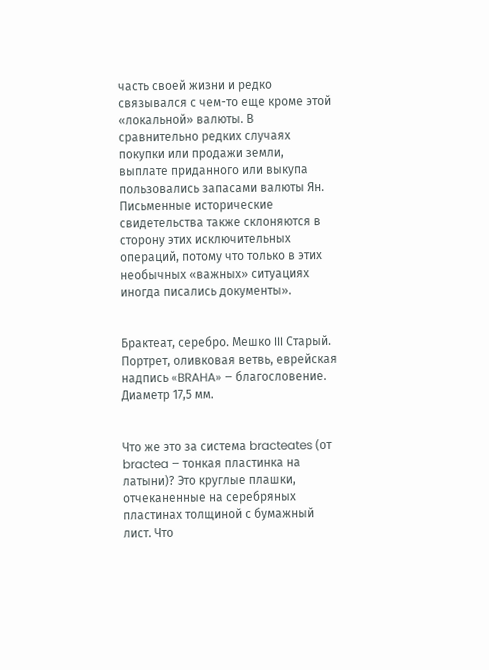часть своей жизни и редко связывался с чем-то еще кроме этой «локальной» валюты. В сравнительно редких случаях покупки или продажи земли, выплате приданного или выкупа пользовались запасами валюты Ян. Письменные исторические свидетельства также склоняются в сторону этих исключительных операций, потому что только в этих необычных «важных» ситуациях иногда писались документы».


Брактеат, серебро. Мешко III Старый. Портрет, оливковая ветвь, еврейская надпись «BRAHA» – благословение. Диаметр 17,5 мм.


Что же это за система bracteates (от bractea – тонкая пластинка на латыни)? Это круглые плашки, отчеканенные на серебряных пластинах толщиной с бумажный лист. Что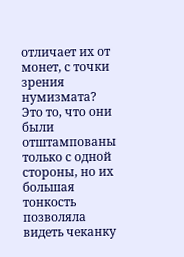отличает их от монет, с точки зрения нумизмата? Это то, что они были отштампованы только с одной стороны, но их большая тонкость позволяла видеть чеканку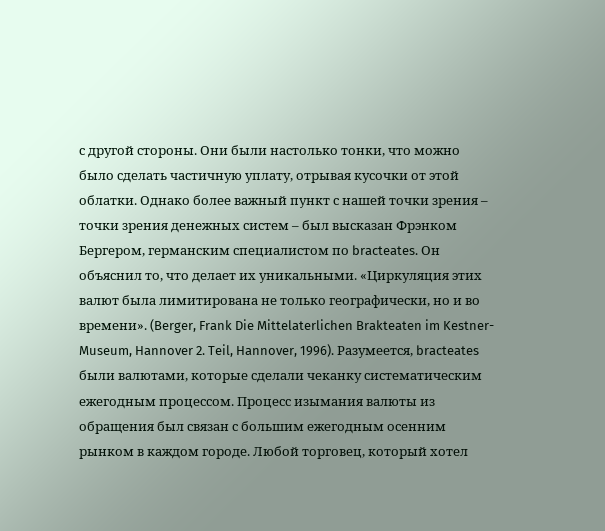с другой стороны. Они были настолько тонки, что можно было сделать частичную уплату, отрывая кусочки от этой облатки. Однако более важный пункт с нашей точки зрения – точки зрения денежных систем – был высказан Фрэнком Бергером, германским специалистом по bracteates. Он объяснил то, что делает их уникальными. «Циркуляция этих валют была лимитирована не только географически, но и во времени». (Berger, Frank Die Mittelaterlichen Brakteaten im Kestner-Museum, Hannover 2. Teil, Hannover, 1996). Разумеется, bracteates были валютами, которые сделали чеканку систематическим ежегодным процессом. Процесс изымания валюты из обращения был связан с большим ежегодным осенним рынком в каждом городе. Любой торговец, который хотел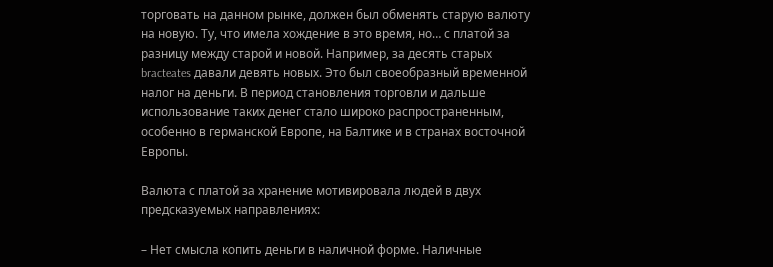торговать на данном рынке, должен был обменять старую валюту на новую. Ту, что имела хождение в это время, но… с платой за разницу между старой и новой. Например, за десять старых bracteates давали девять новых. Это был своеобразный временной налог на деньги. В период становления торговли и дальше использование таких денег стало широко распространенным, особенно в германской Европе, на Балтике и в странах восточной Европы.

Валюта с платой за хранение мотивировала людей в двух предсказуемых направлениях:

– Нет смысла копить деньги в наличной форме. Наличные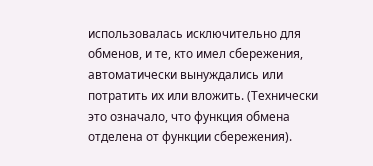использовалась исключительно для обменов, и те, кто имел сбережения, автоматически вынуждались или потратить их или вложить. (Технически это означало, что функция обмена отделена от функции сбережения).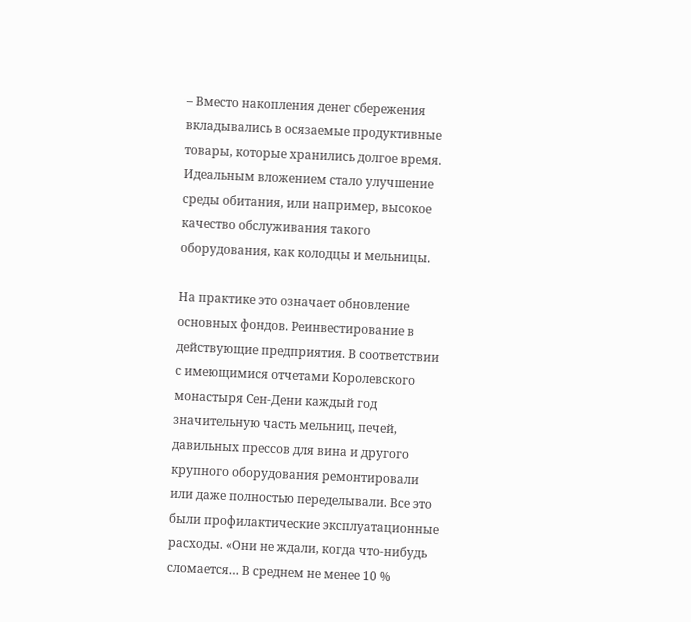– Вместо накопления денег сбережения вкладывались в осязаемые продуктивные товары, которые хранились долгое время. Идеальным вложением стало улучшение среды обитания, или например, высокое качество обслуживания такого оборудования, как колодцы и мельницы.

На практике это означает обновление основных фондов. Реинвестирование в действующие предприятия. В соответствии с имеющимися отчетами Королевского монастыря Сен-Дени каждый год значительную часть мельниц, печей, давильных прессов для вина и другого крупного оборудования ремонтировали или даже полностью переделывали. Все это были профилактические эксплуатационные расходы. «Они не ждали, когда что-нибудь сломается… В среднем не менее 10 %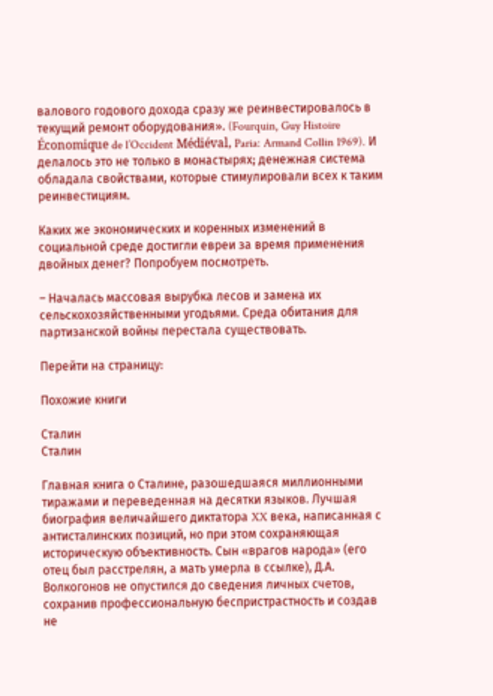валового годового дохода сразу же реинвестировалось в текущий ремонт оборудования». (Fourquin, Guy Histoire Économique de l’Occident Médiéval, Paria: Armand Collin 1969). И делалось это не только в монастырях; денежная система обладала свойствами, которые стимулировали всех к таким реинвестициям.

Каких же экономических и коренных изменений в социальной среде достигли евреи за время применения двойных денег? Попробуем посмотреть.

– Началась массовая вырубка лесов и замена их сельскохозяйственными угодьями. Среда обитания для партизанской войны перестала существовать.

Перейти на страницу:

Похожие книги

Сталин
Сталин

Главная книга о Сталине, разошедшаяся миллионными тиражами и переведенная на десятки языков. Лучшая биография величайшего диктатора XX века, написанная с антисталинских позиций, но при этом сохраняющая историческую объективность. Сын «врагов народа» (его отец был расстрелян, а мать умерла в ссылке), Д.А. Волкогонов не опустился до сведения личных счетов, сохранив профессиональную беспристрастность и создав не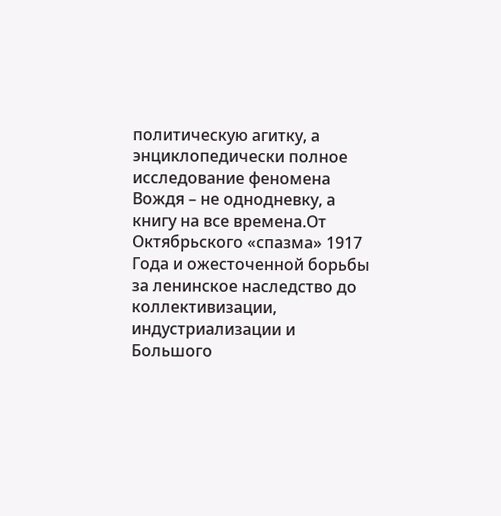политическую агитку, а энциклопедически полное исследование феномена Вождя – не однодневку, а книгу на все времена.От Октябрьского «спазма» 1917 Года и ожесточенной борьбы за ленинское наследство до коллективизации, индустриализации и Большого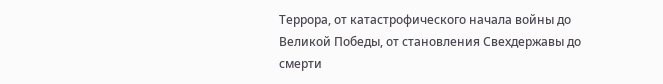Террора, от катастрофического начала войны до Великой Победы, от становления Свехдержавы до смерти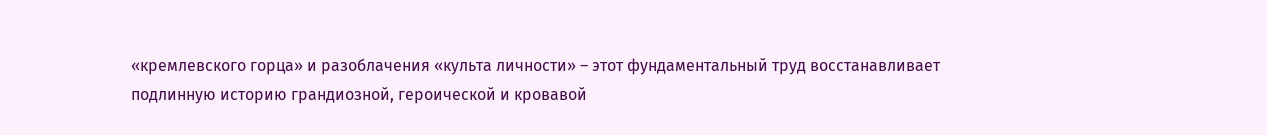«кремлевского горца» и разоблачения «культа личности» – этот фундаментальный труд восстанавливает подлинную историю грандиозной, героической и кровавой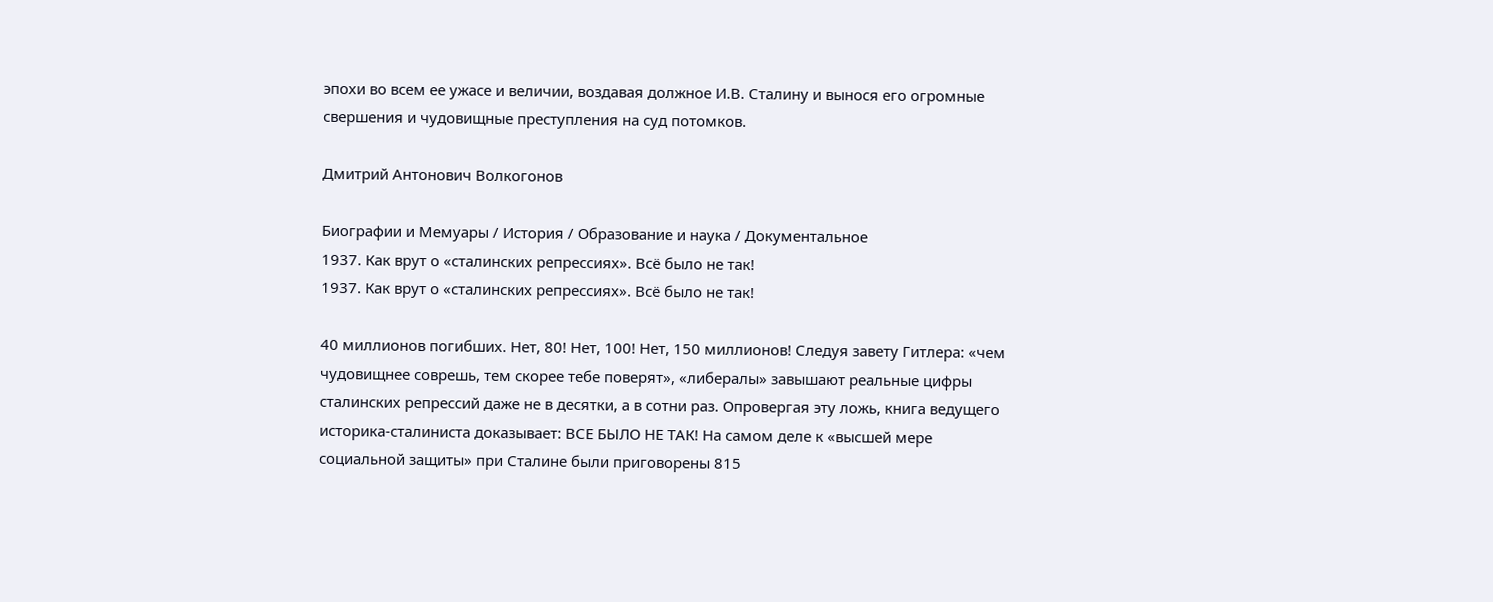эпохи во всем ее ужасе и величии, воздавая должное И.В. Сталину и вынося его огромные свершения и чудовищные преступления на суд потомков.

Дмитрий Антонович Волкогонов

Биографии и Мемуары / История / Образование и наука / Документальное
1937. Как врут о «сталинских репрессиях». Всё было не так!
1937. Как врут о «сталинских репрессиях». Всё было не так!

40 миллионов погибших. Нет, 80! Нет, 100! Нет, 150 миллионов! Следуя завету Гитлера: «чем чудовищнее соврешь, тем скорее тебе поверят», «либералы» завышают реальные цифры сталинских репрессий даже не в десятки, а в сотни раз. Опровергая эту ложь, книга ведущего историка-сталиниста доказывает: ВСЕ БЫЛО НЕ ТАК! На самом деле к «высшей мере социальной защиты» при Сталине были приговорены 815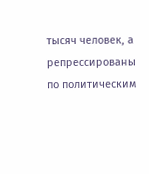тысяч человек, а репрессированы по политическим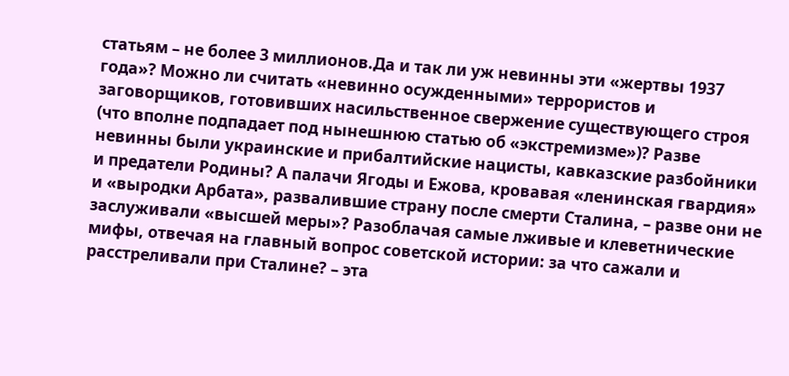статьям – не более 3 миллионов.Да и так ли уж невинны эти «жертвы 1937 года»? Можно ли считать «невинно осужденными» террористов и заговорщиков, готовивших насильственное свержение существующего строя (что вполне подпадает под нынешнюю статью об «экстремизме»)? Разве невинны были украинские и прибалтийские нацисты, кавказские разбойники и предатели Родины? А палачи Ягоды и Ежова, кровавая «ленинская гвардия» и «выродки Арбата», развалившие страну после смерти Сталина, – разве они не заслуживали «высшей меры»? Разоблачая самые лживые и клеветнические мифы, отвечая на главный вопрос советской истории: за что сажали и расстреливали при Сталине? – эта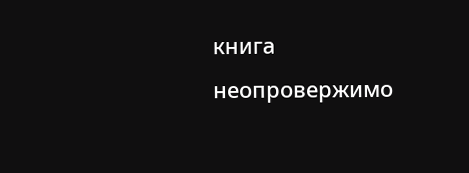книга неопровержимо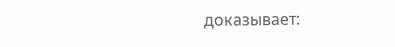доказывает: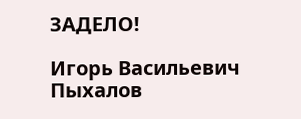ЗАДЕЛО!

Игорь Васильевич Пыхалов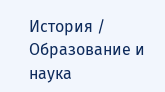История / Образование и наука